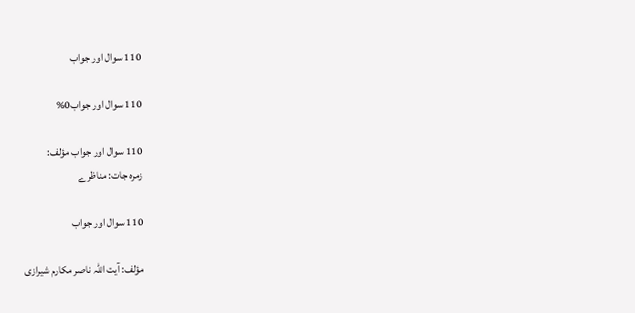110 سوال اور جواب

110 سوال اور جواب0%

110 سوال اور جواب مؤلف:
زمرہ جات: مناظرے

110 سوال اور جواب

مؤلف: آیت اللہ ناصر مکارم شیرازی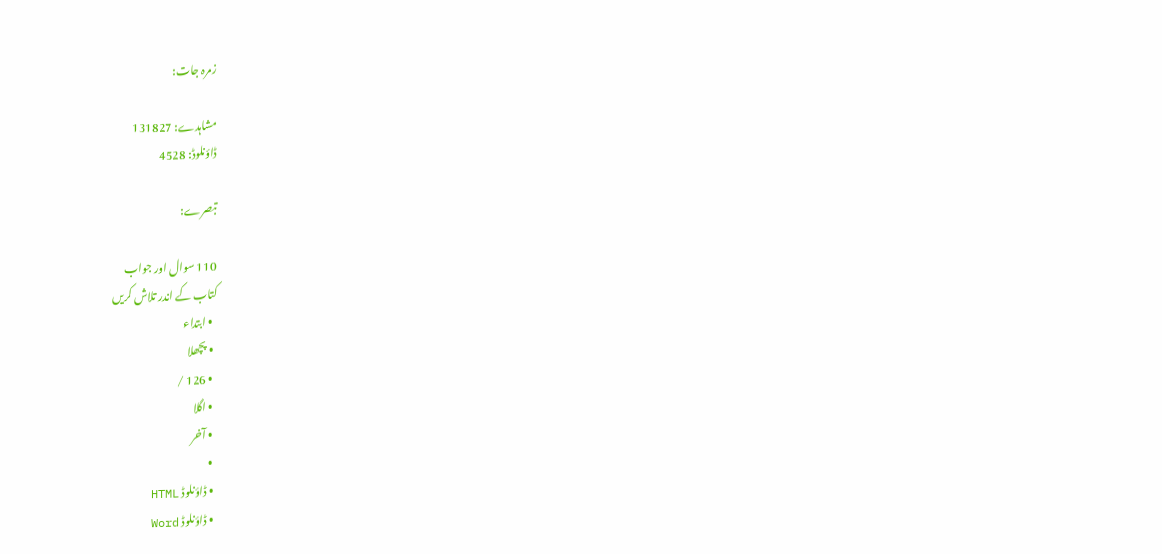زمرہ جات:

مشاہدے: 131827
ڈاؤنلوڈ: 4528

تبصرے:

110 سوال اور جواب
کتاب کے اندر تلاش کریں
  • ابتداء
  • پچھلا
  • 126 /
  • اگلا
  • آخر
  •
  • ڈاؤنلوڈ HTML
  • ڈاؤنلوڈ Word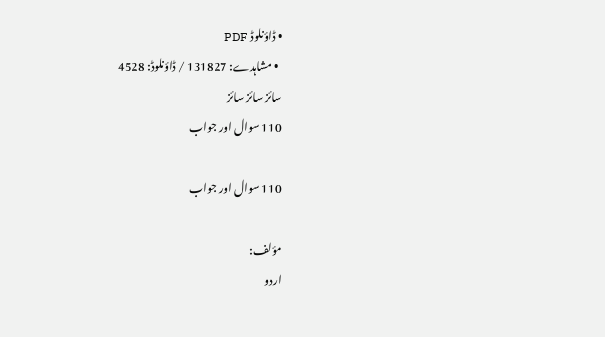• ڈاؤنلوڈ PDF
  • مشاہدے: 131827 / ڈاؤنلوڈ: 4528
سائز سائز سائز
110 سوال اور جواب

110 سوال اور جواب

مؤلف:
اردو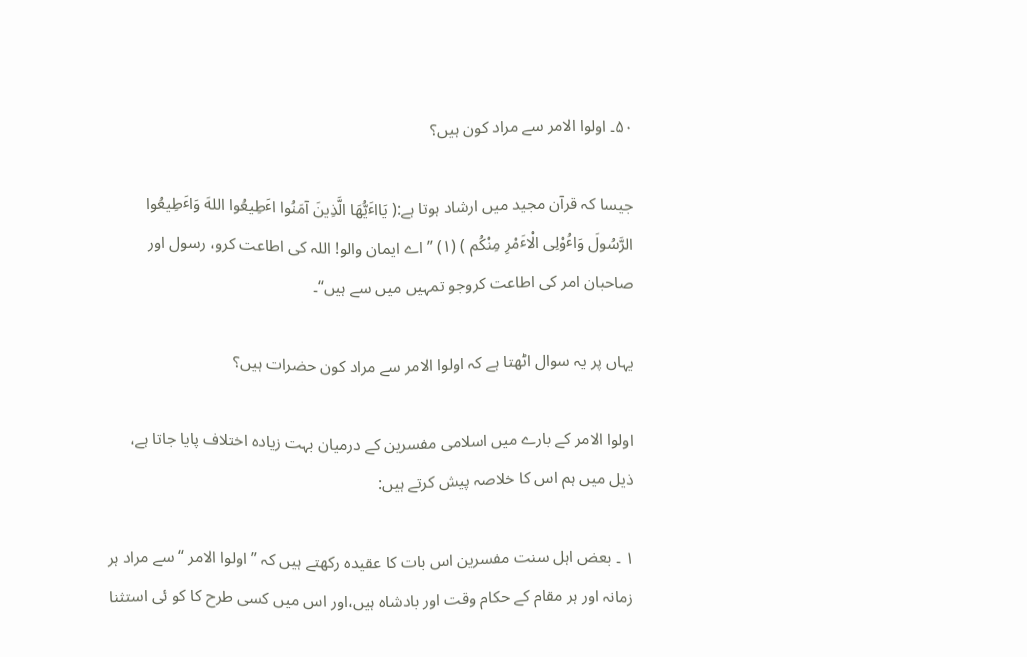۵۰۔ اولوا الامر سے مراد کون ہیں؟

جیسا کہ قرآن مجید میں ارشاد ہوتا ہے:( یَااٴَیُّهَا الَّذِینَ آمَنُوا اٴَطِیعُوا اللهَ وَاٴَطِیعُوا الرَّسُولَ وَاٴُوْلِی الْاٴَمْرِ مِنْکُم ) (۱) ”اے ایمان والو! اللہ کی اطاعت کرو، رسول اور صاحبان امر کی اطاعت کروجو تمہیں میں سے ہیں“۔

یہاں پر یہ سوال اٹھتا ہے کہ اولوا الامر سے مراد کون حضرات ہیں؟

اولوا الامر کے بارے میں اسلامی مفسرین کے درمیان بہت زیادہ اختلاف پایا جاتا ہے، ذیل میں ہم اس کا خلاصہ پیش کرتے ہیں:

۱ ۔ بعض اہل سنت مفسرین اس بات کا عقیدہ رکھتے ہیں کہ ”اولوا الامر “ سے مراد ہر زمانہ اور ہر مقام کے حکام وقت اور بادشاہ ہیں،اور اس میں کسی طرح کا کو ئی استثنا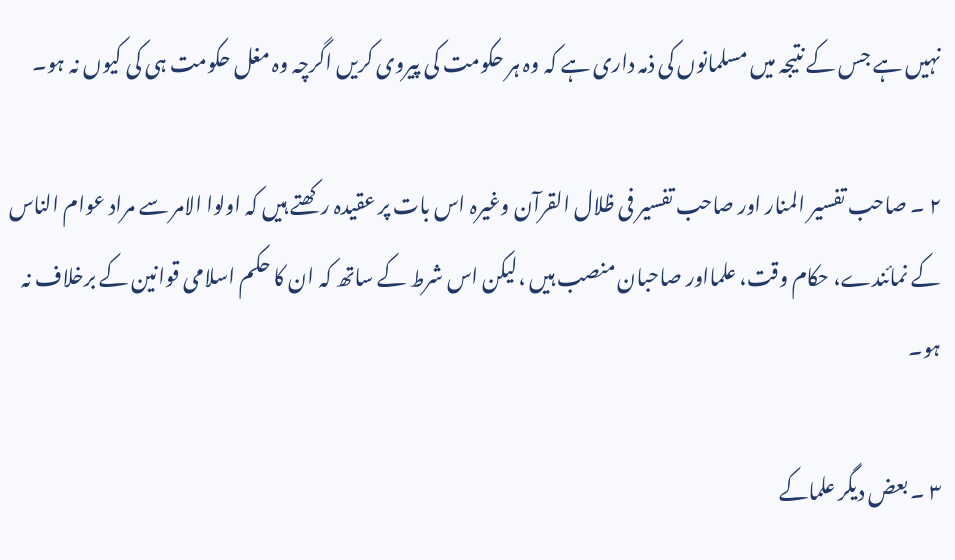نہیں ہے جس کے نتیجہ میں مسلمانوں کی ذمہ داری ہے کہ وہ ہر حکومت کی پیروی کریں اگرچہ وہ مغل حکومت ہی کی کیوں نہ ہو۔

۲ ۔ صاحب تفسیر المنار اور صاحب تفسیر فی ظلال القرآن وغیرہ اس بات پر عقیدہ رکھتے ہیں کہ اولوا الامر سے مراد عوام الناس کے نمائندے، حکام وقت، علمااور صاحبان منصب ہیں ،لیکن اس شرط کے ساتھ کہ ان کا حکم اسلامی قوانین کے برخلاف نہ ہو۔

۳ ۔ بعض دیگر علماکے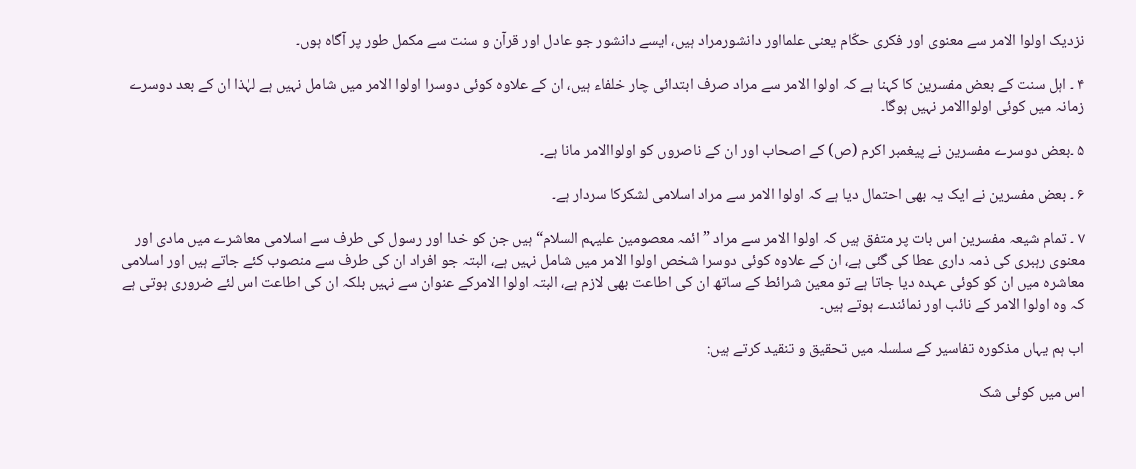نزدیک اولوا الامر سے معنوی اور فکری حکّام یعنی علمااور دانشورمراد ہیں، ایسے دانشور جو عادل اور قرآن و سنت سے مکمل طور پر آگاہ ہوں۔

۴ ۔ اہل سنت کے بعض مفسرین کا کہنا ہے کہ اولوا الامر سے مراد صرف ابتدائی چار خلفاء ہیں، ان کے علاوہ کوئی دوسرا اولوا الامر میں شامل نہیں ہے لہٰذا ان کے بعد دوسرے زمانہ میں کوئی اولواالامر نہیں ہوگا۔

۵ ۔بعض دوسرے مفسرین نے پیغمبر اکرم (ص) کے اصحاب اور ان کے ناصروں کو اولواالامر مانا ہے۔

۶ ۔ بعض مفسرین نے ایک یہ بھی احتمال دیا ہے کہ اولوا الامر سے مراد اسلامی لشکرکا سردار ہے۔

۷ ۔ تمام شیعہ مفسرین اس بات پر متفق ہیں کہ اولوا الامر سے مراد ”ائمہ معصومین علیہم السلام“ ہیں جن کو خدا اور رسول کی طرف سے اسلامی معاشرے میں مادی اور معنوی رہبری کی ذمہ داری عطا کی گئی ہے، ان کے علاوہ کوئی دوسرا شخص اولوا الامر میں شامل نہیں ہے، البتہ جو افراد ان کی طرف سے منصوب کئے جاتے ہیں اور اسلامی معاشرہ میں ان کو کوئی عہدہ دیا جاتا ہے تو معین شرائط کے ساتھ ان کی اطاعت بھی لازم ہے، البتہ اولوا الامرکے عنوان سے نہیں بلکہ ان کی اطاعت اس لئے ضروری ہوتی ہے کہ وہ اولوا الامر کے نائب اور نمائندے ہوتے ہیں۔

اب ہم یہاں مذکورہ تفاسیر کے سلسلہ میں تحقیق و تنقید کرتے ہیں:

اس میں کوئی شک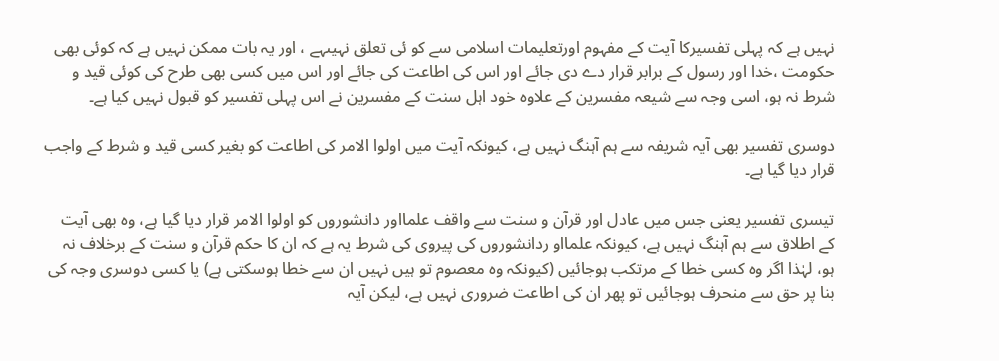نہیں ہے کہ پہلی تفسیرکا آیت کے مفہوم اورتعلیمات اسلامی سے کو ئی تعلق نہیںہے ، اور یہ بات ممکن نہیں ہے کہ کوئی بھی حکومت ،خدا اور رسول کے برابر قرار دے دی جائے اور اس کی اطاعت کی جائے اور اس میں کسی بھی طرح کی کوئی قید و شرط نہ ہو، اسی وجہ سے شیعہ مفسرین کے علاوہ خود اہل سنت کے مفسرین نے اس پہلی تفسیر کو قبول نہیں کیا ہے۔

دوسری تفسیر بھی آیہ شریفہ سے ہم آہنگ نہیں ہے، کیونکہ آیت میں اولوا الامر کی اطاعت کو بغیر کسی قید و شرط کے واجب قرار دیا گیا ہے۔

تیسری تفسیر یعنی جس میں عادل اور قرآن و سنت سے واقف علمااور دانشوروں کو اولوا الامر قرار دیا گیا ہے، وہ بھی آیت کے اطلاق سے ہم آہنگ نہیں ہے، کیونکہ علمااو ردانشوروں کی پیروی کی شرط یہ ہے کہ ان کا حکم قرآن و سنت کے برخلاف نہ ہو، لہٰذا اگر وہ کسی خطا کے مرتکب ہوجائیں (کیونکہ وہ معصوم تو ہیں نہیں ان سے خطا ہوسکتی ہے) یا کسی دوسری وجہ کی بنا پر حق سے منحرف ہوجائیں تو پھر ان کی اطاعت ضروری نہیں ہے، لیکن آیہ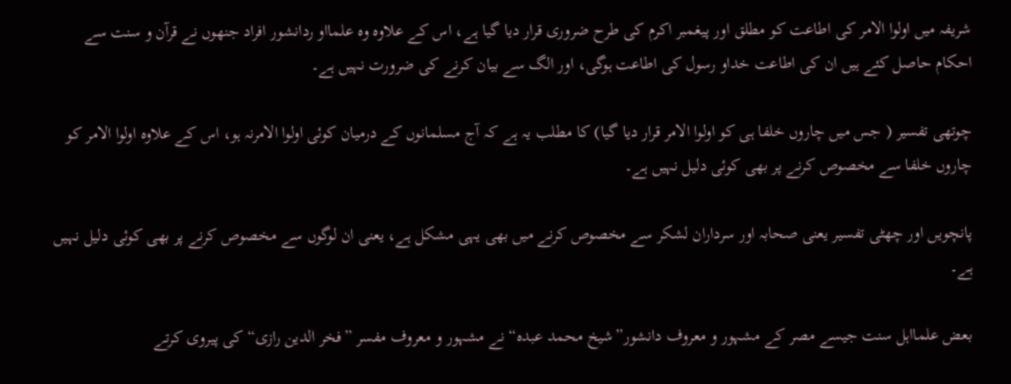شریفہ میں اولوا الامر کی اطاعت کو مطلق اور پیغمبر اکرم کی طرح ضروری قرار دیا گیا ہے، اس کے علاوہ وہ علمااو ردانشور افراد جنھوں نے قرآن و سنت سے احکام حاصل کئے ہیں ان کی اطاعت خداو رسول کی اطاعت ہوگی، اور الگ سے بیان کرنے کی ضرورت نہیں ہے۔

چوتھی تفسیر ( جس میں چاروں خلفا ہی کو اولوا الامر قرار دیا گیا) کا مطلب یہ ہے کہ آج مسلمانوں کے درمیان کوئی اولوا الامرنہ ہو، اس کے علاوہ اولوا الامر کو چاروں خلفا سے مخصوص کرنے پر بھی کوئی دلیل نہیں ہے۔

پانچویں اور چھٹی تفسیر یعنی صحابہ اور سرداران لشکر سے مخصوص کرنے میں بھی یہی مشکل ہے، یعنی ان لوگوں سے مخصوص کرنے پر بھی کوئی دلیل نہیں ہے۔

بعض علمااہل سنت جیسے مصر کے مشہور و معروف دانشور”شیخ محمد عبدہ“ نے مشہور و معروف مفسر ”فخر الدین رازی“ کی پیروی کرتے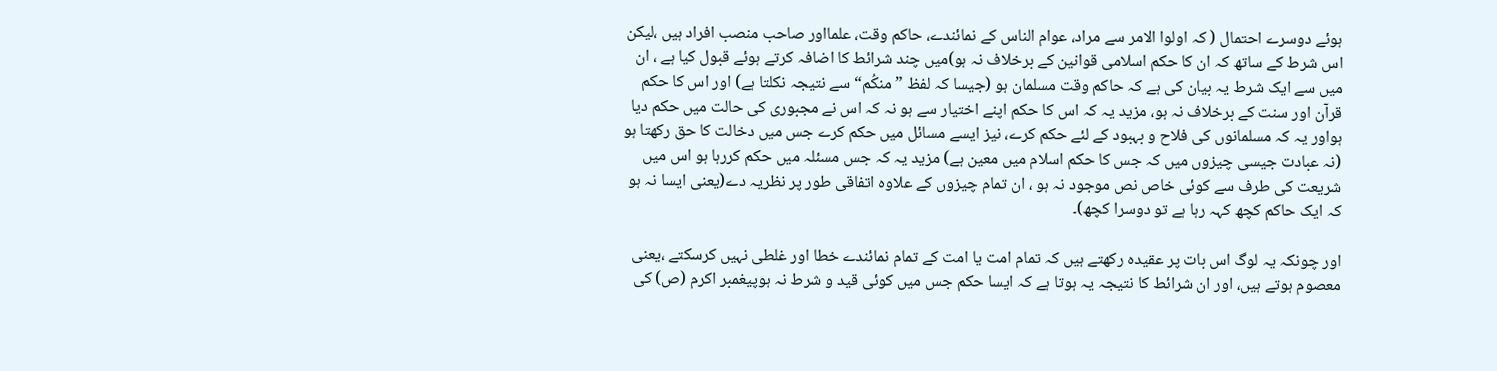ہوئے دوسرے احتمال ( کہ اولوا الامر سے مراد، عوام الناس کے نمائندے، حاکم وقت، علمااور صاحب منصب افراد ہیں ،لیکن اس شرط کے ساتھ کہ ان کا حکم اسلامی قوانین کے برخلاف نہ ہو)میں چند شرائط کا اضافہ کرتے ہوئے قبول کیا ہے ، ان میں سے ایک شرط یہ بیان کی ہے کہ حاکم وقت مسلمان ہو (جیسا کہ لفظ ”منکُم“ سے نتیجہ نکلتا ہے) اور اس کا حکم قرآن اور سنت کے برخلاف نہ ہو، مزید یہ کہ اس کا حکم اپنے اختیار سے ہو نہ کہ اس نے مجبوری کی حالت میں حکم دیا ہواور یہ کہ مسلمانوں کی فلاح و بہبود کے لئے حکم کرے، نیز ایسے مسائل میں حکم کرے جس میں دخالت کا حق رکھتا ہو (نہ عبادت جیسی چیزوں میں کہ جس کا حکم اسلام میں معین ہے) مزید یہ کہ جس مسئلہ میں حکم کررہا ہو اس میں شریعت کی طرف سے کوئی خاص نص موجود نہ ہو ، ان تمام چیزوں کے علاوہ اتفاقی طور پر نظریہ دے(یعنی ایسا نہ ہو کہ ایک حاکم کچھ کہہ رہا ہے تو دوسرا کچھ)۔

اور چونکہ یہ لوگ اس بات پر عقیدہ رکھتے ہیں کہ تمام امت یا امت کے تمام نمائندے خطا اور غلطی نہیں کرسکتے ،یعنی معصوم ہوتے ہیں، اور ان شرائط کا نتیجہ یہ ہوتا ہے کہ ایسا حکم جس میں کوئی قید و شرط نہ ہوپیغمبر اکرم (ص) کی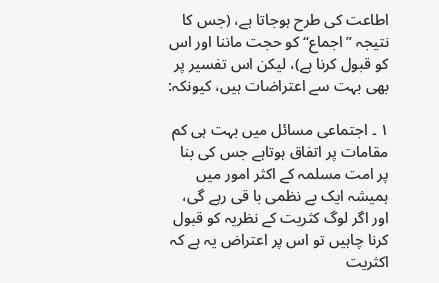اطاعت کی طرح ہوجاتا ہے، (جس کا نتیجہ ”اجماع“ کو حجت ماننا اور اس کو قبول کرنا ہے)، لیکن اس تفسیر پر بھی بہت سے اعتراضات ہیں، کیونکہ:

۱ ۔ اجتماعی مسائل میں بہت ہی کم مقامات پر اتفاق ہوتاہے جس کی بنا پر امت مسلمہ کے اکثر امور میں ہمیشہ ایک بے نظمی با قی رہے گی، اور اگر لوگ کثریت کے نظریہ کو قبول کرنا چاہیں تو اس پر اعتراض یہ ہے کہ اکثریت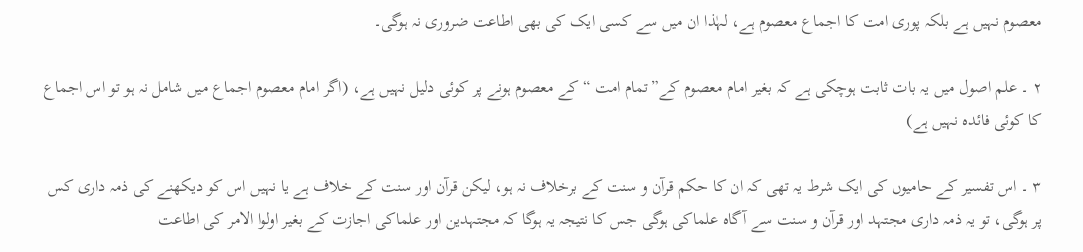معصوم نہیں ہے بلکہ پوری امت کا اجماع معصوم ہے، لہٰذا ان میں سے کسی ایک کی بھی اطاعت ضروری نہ ہوگی۔

۲ ۔ علم اصول میں یہ بات ثابت ہوچکی ہے کہ بغیر امام معصوم کے”تمام امت “ کے معصوم ہونے پر کوئی دلیل نہیں ہے، (اگر امام معصوم اجماع میں شامل نہ ہو تو اس اجماع کا کوئی فائدہ نہیں ہے)

۳ ۔ اس تفسیر کے حامیوں کی ایک شرط یہ تھی کہ ان کا حکم قرآن و سنت کے برخلاف نہ ہو، لیکن قرآن اور سنت کے خلاف ہے یا نہیں اس کو دیکھنے کی ذمہ داری کس پر ہوگی، تو یہ ذمہ داری مجتہد اور قرآن و سنت سے آگاہ علماکی ہوگی جس کا نتیجہ یہ ہوگا کہ مجتہدین اور علماکی اجازت کے بغیر اولوا الامر کی اطاعت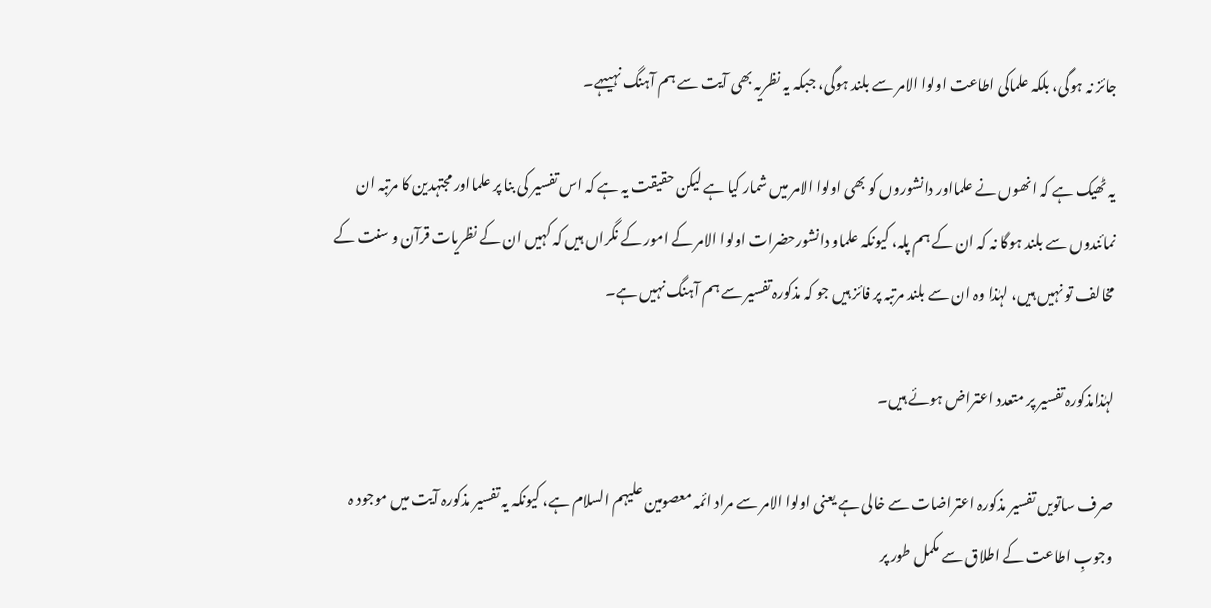جائز نہ ہوگی، بلکہ علماکی اطاعت اولوا الامر سے بلند ہوگی، جبکہ یہ نظریہ بھی آیت سے ہم آہنگ نہیںہے۔

یہ ٹھیک ہے کہ انھوں نے علمااور دانشوروں کو بھی اولوا الامر میں شمار کیا ہے لیکن حقیقت یہ ہے کہ اس تفسیر کی بنا پر علمااور مجتہدین کا مرتبہ ان نمائندوں سے بلند ہوگا نہ کہ ان کے ہم پلہ، کیونکہ علماو دانشورحضرات اولوا الامر کے امور کے نگراں ہیں کہ کہیں ان کے نظریات قرآن و سنت کے مخالف تو نہیں ہیں، لہٰذا وہ ان سے بلند مرتبہ پر فائز ہیں جو کہ مذکورہ تفسیر سے ہم آہنگ نہیں ہے۔

لہٰذامذکورہ تفسیر پر متعدد اعتراض ہوئے ہیں۔

صرف ساتویں تفسیر مذکورہ اعتراضات سے خالی ہے یعنی اولوا الامر سے مراد ائمہ معصومین علیہم السلام ہے، کیونکہ یہ تفسیر مذکورہ آیت میں موجود ہ وجوبِ اطاعت کے اطلاق سے مکمل طور پر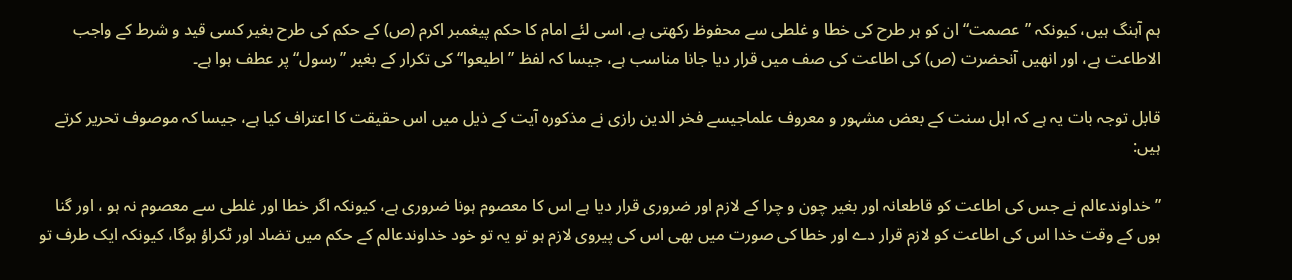ہم آہنگ ہیں، کیونکہ ”عصمت“ ان کو ہر طرح کی خطا و غلطی سے محفوظ رکھتی ہے، اسی لئے امام کا حکم پیغمبر اکرم (ص) کے حکم کی طرح بغیر کسی قید و شرط کے واجب الاطاعت ہے، اور انھیں آنحضرت (ص) کی اطاعت کی صف میں قرار دیا جانا مناسب ہے، جیسا کہ لفظ ”اطیعوا“ کی تکرار کے بغیر ”رسول“ پر عطف ہوا ہے۔

قابل توجہ بات یہ ہے کہ اہل سنت کے بعض مشہور و معروف علماجیسے فخر الدین رازی نے مذکورہ آیت کے ذیل میں اس حقیقت کا اعتراف کیا ہے، جیسا کہ موصوف تحریر کرتے ہیں:

”خداوندعالم نے جس کی اطاعت کو قاطعانہ اور بغیر چون و چرا کے لازم اور ضروری قرار دیا ہے اس کا معصوم ہونا ضروری ہے، کیونکہ اگر خطا اور غلطی سے معصوم نہ ہو ، اور گنا ہوں کے وقت خدا اس کی اطاعت کو لازم قرار دے اور خطا کی صورت میں بھی اس کی پیروی لازم ہو تو یہ تو خود خداوندعالم کے حکم میں تضاد اور ٹکراؤ ہوگا، کیونکہ ایک طرف تو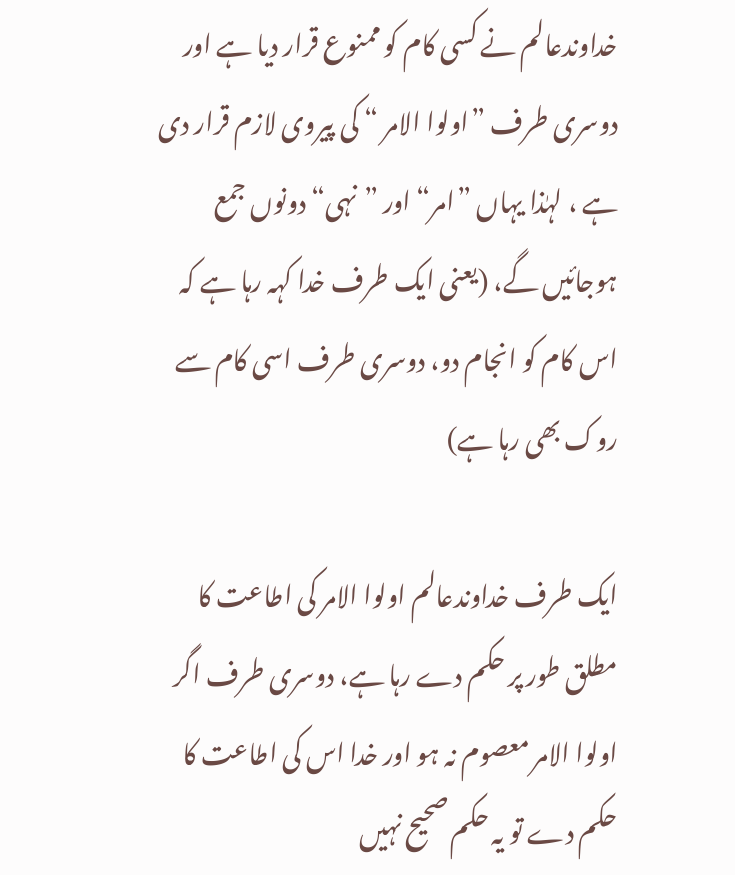خداوندعالم نے کسی کام کو ممنوع قرار دیا ہے اور دوسری طرف ”اولوا الامر “ کی پیروی لازم قرار دی ہے ، لہٰذا یہاں ”امر“ اور ”نہی“ دونوں جمع ہوجائیں گے، (یعنی ایک طرف خدا کہہ رہا ہے کہ اس کام کو انجام دو، دوسری طرف اسی کام سے روک بھی رہا ہے)

ایک طرف خداوندعالم اولوا الامر کی اطاعت کا مطلق طور پر حکم دے رہا ہے، دوسری طرف اگر اولوا الامر معصوم نہ ہو اور خدا اس کی اطاعت کا حکم دے تو یہ حکم صحیح نہیں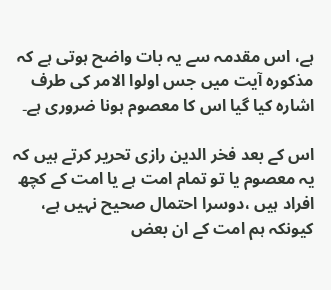ہے، اس مقدمہ سے یہ بات واضح ہوتی ہے کہ مذکورہ آیت میں جس اولوا الامر کی طرف اشارہ کیا گیا اس کا معصوم ہونا ضروری ہے۔

اس کے بعد فخر الدین رازی تحریر کرتے ہیں کہ یہ معصوم یا تو تمام امت ہے یا امت کے کچھ افراد ہیں ،دوسرا احتمال صحیح نہیں ہے، کیونکہ ہم امت کے ان بعض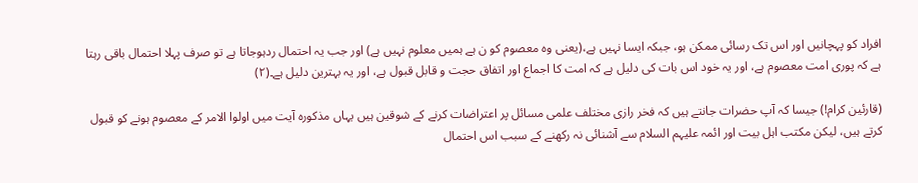افراد کو پہچانیں اور اس تک رسائی ممکن ہو، جبکہ ایسا نہیں ہے،(یعنی وہ معصوم کو ن ہے ہمیں معلوم نہیں ہے) اور جب یہ احتمال ردہوجاتا ہے تو صرف پہلا احتمال باقی رہتا ہے کہ پوری امت معصوم ہے، اور یہ خود اس بات کی دلیل ہے کہ امت کا اجماع اور اتفاق حجت و قابل قبول ہے، اور یہ بہترین دلیل ہے۔(۲)

(قارئین کرام!) جیسا کہ آپ حضرات جانتے ہیں کہ فخر رازی مختلف علمی مسائل پر اعتراضات کرنے کے شوقین ہیں یہاں مذکورہ آیت میں اولوا الامر کے معصوم ہونے کو قبول کرتے ہیں، لیکن مکتب اہل بیت اور ائمہ علیہم السلام سے آشنائی نہ رکھنے کے سبب اس احتمال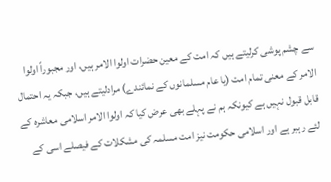سے چشم پوشی کرلیتے ہیں کہ امت کے معین حضرات اولوا الامر ہیں، اور مجبوراً اولوا الامر کے معنی تمام امت (یا عام مسلمانوں کے نمائندے) مرادلیتے ہیں، جبکہ یہ احتمال قابل قبول نہیں ہے کیونکہ ہم نے پہلے بھی عرض کیا کہ اولوا الامر اسلامی معاشرہ کے لئے رہبر ہے اور اسلامی حکومت نیز امت مسلمہ کی مشکلات کے فیصلے اسی کے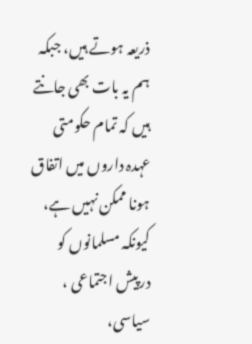ذریعہ ہوتے ہیں، جبکہ ہم یہ بات بھی جانتے ہیں کہ تمام حکومتی عہدہ داروں میں اتفاق ہونا ممکن نہیں ہے، کیونکہ مسلمانوں کو درپیش اجتماعی ، سیاسی،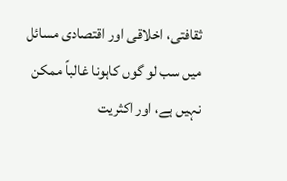ثقافتی، اخلاقی اور اقتصادی مسائل میں سب لو گوں کاہونا غالباً ممکن نہیں ہے، اور اکثریت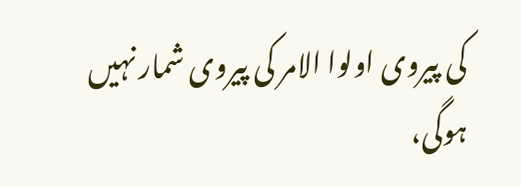کی پیروی اولوا الامر کی پیروی شمار نہیں ہوگی،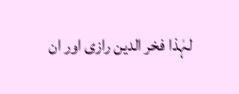لہٰذا فخر الدین رازی اور ان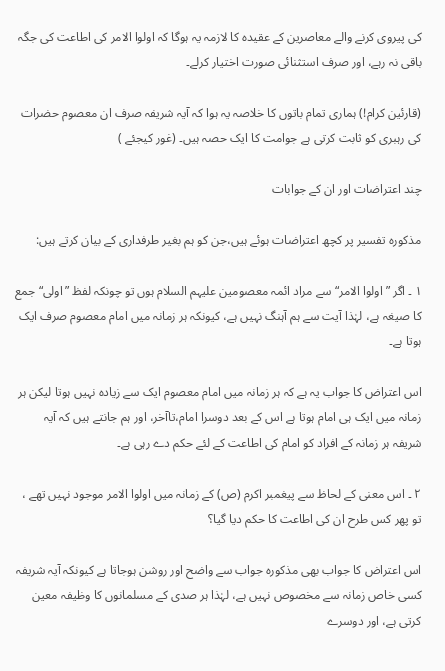کی پیروی کرنے والے معاصرین کے عقیدہ کا لازمہ یہ ہوگا کہ اولوا الامر کی اطاعت کی جگہ باقی نہ رہے، اور صرف استثنائی صورت اختیار کرلے۔

(قارئین کرام!) ہماری تمام باتوں کا خلاصہ یہ ہوا کہ آیہ شریفہ صرف ان معصوم حضرات کی رہبری کو ثابت کرتی ہے جوامت کا ایک حصہ ہیں۔ (غور کیجئے )

چند اعتراضات اور ان کے جوابات

مذکورہ تفسیر پر کچھ اعتراضات ہوئے ہیں،جن کو ہم بغیر طرفداری کے بیان کرتے ہیں:

۱ ۔ اگر ”اولوا الامر“ سے مراد ائمہ معصومین علیہم السلام ہوں تو چونکہ لفظ ”اولی“ جمع کا صیغہ ہے، لہٰذا آیت سے ہم آہنگ نہیں ہے، کیونکہ ہر زمانہ میں امام معصوم صرف ایک ہوتا ہے۔

اس اعتراض کا جواب یہ ہے کہ ہر زمانہ میں امام معصوم ایک سے زیادہ نہیں ہوتا لیکن ہر زمانہ میں ایک ہی امام ہوتا ہے اس کے بعد دوسرا امام،تاآخر، اور ہم جانتے ہیں کہ آیہ شریفہ ہر زمانہ کے افراد کو امام کی اطاعت کے لئے حکم دے رہی ہے۔

۲ ۔ اس معنی کے لحاظ سے پیغمبر اکرم (ص) کے زمانہ میں اولوا الامر موجود نہیں تھے ، تو پھر کس طرح ان کی اطاعت کا حکم دیا گیا؟

اس اعتراض کا جواب بھی مذکورہ جواب سے واضح اور روشن ہوجاتا ہے کیونکہ آیہ شریفہ کسی خاص زمانہ سے مخصوص نہیں ہے، لہٰذا ہر صدی کے مسلمانوں کا وظیفہ معین کرتی ہے، اور دوسرے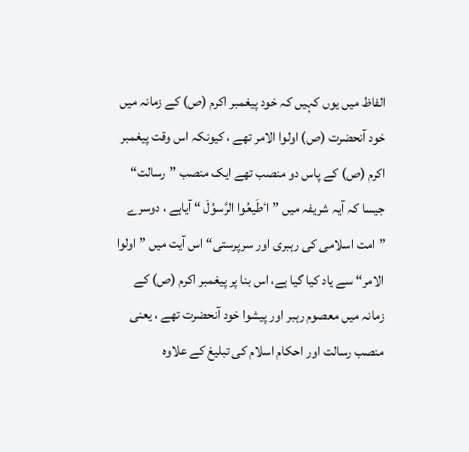الفاظ میں یوں کہیں کہ خود پیغمبر اکرم (ص) کے زمانہ میں خود آنحضرت (ص) اولوا الامر تھے ، کیونکہ اس وقت پیغمبر اکرم (ص) کے پاس دو منصب تھے ایک منصب ”رسالت“ جیسا کہ آیہ شریفہ میں ”اٴطَیعُوا الرَّسوُلَ “ آیاہے ، دوسرے ”امت اسلامی کی رہبری اور سرپرستی“ اس آیت میں ”اولوا الامر“ سے یاد کیا گیا ہے، اس بنا پر پیغمبر اکرم (ص) کے زمانہ میں معصوم رہبر اور پیشوا خود آنحضرت تھے ، یعنی منصب رسالت اور احکام اسلام کی تبلیغ کے علاوہ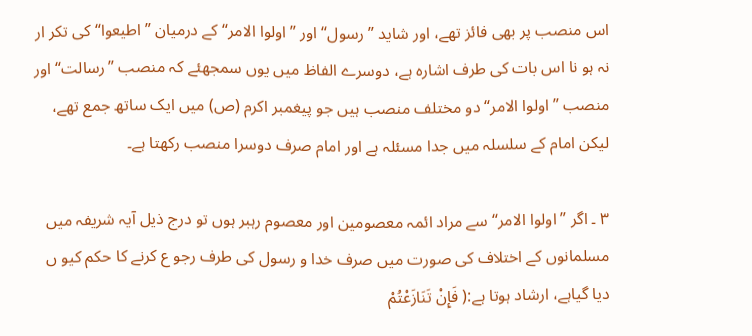اس منصب پر بھی فائز تھے، اور شاید ”رسول“ اور ”اولوا الامر“ کے درمیان ”اطیعوا“ کی تکر ار نہ ہو نا اس بات کی طرف اشارہ ہے، دوسرے الفاظ میں یوں سمجھئے کہ منصب ”رسالت“ اور منصب ”اولوا الامر“ دو مختلف منصب ہیں جو پیغمبر اکرم (ص) میں ایک ساتھ جمع تھے، لیکن امام کے سلسلہ میں جدا مسئلہ ہے اور امام صرف دوسرا منصب رکھتا ہے۔

۳ ۔ اگر ”اولوا الامر“ سے مراد ائمہ معصومین اور معصوم رہبر ہوں تو درج ذیل آیہ شریفہ میں مسلمانوں کے اختلاف کی صورت میں صرف خدا و رسول کی طرف رجو ع کرنے کا حکم کیو ں دیا گیاہے، ارشاد ہوتا ہے:( فَإِنْ تَنَازَعْتُمْ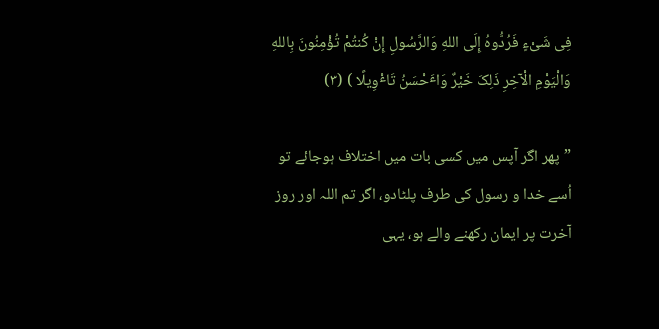فِی شَیْءٍ فَرُدُّوهُ إِلَی اللهِ وَالرَّسُولِ إِنْ کُنتُمْ تُؤْمِنُونَ بِاللهِ وَالْیَوْمِ الْآخِرِ ذَلِکَ خَیْرٌ وَاٴَحْسَنُ تَاٴْوِیلًا ) (۳)

”پھر اگر آپس میں کسی بات میں اختلاف ہوجائے تو اُسے خدا و رسول کی طرف پلٹادو، اگر تم اللہ اور روز آخرت پر ایمان رکھنے والے ہو، یہی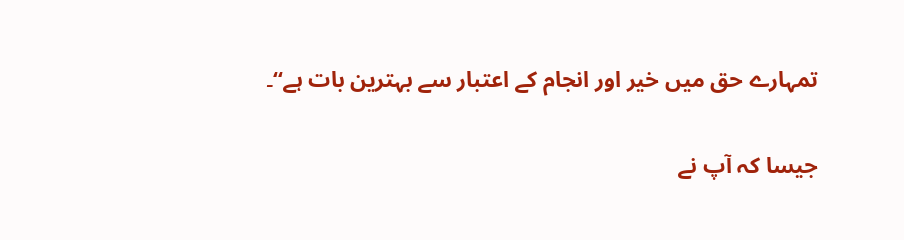تمہارے حق میں خیر اور انجام کے اعتبار سے بہترین بات ہے“۔

جیسا کہ آپ نے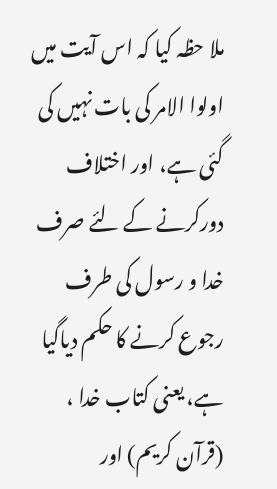ملا حظہ کیا کہ اس آیت میں اولوا الامر کی بات نہیں کی گئی ہے، اور اختلاف دورکرنے کے لئے صرف خدا و رسول کی طرف رجوع کرنے کا حکم دیاگیا ہے، یعنی کتاب خدا ، (قرآن کریم) اور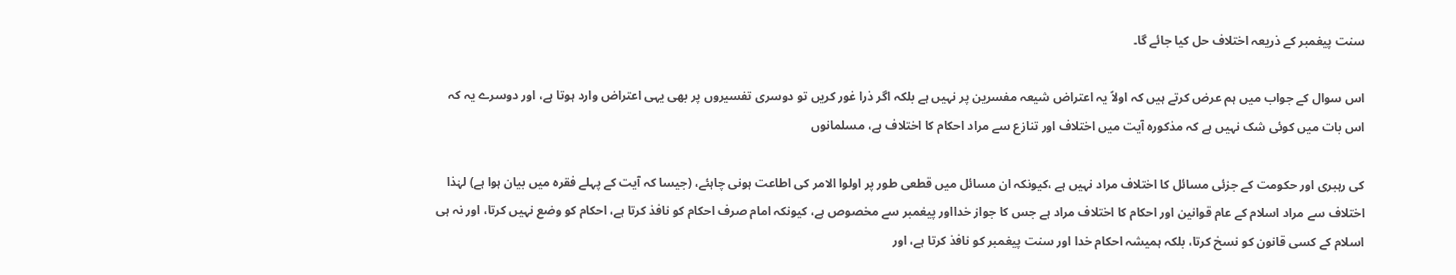سنت پیغمبر کے ذریعہ اختلاف حل کیا جائے گا۔

اس سوال کے جواب میں ہم عرض کرتے ہیں کہ اولاً یہ اعتراض شیعہ مفسرین پر نہیں ہے بلکہ اگر ذرا غور کریں تو دوسری تفسیروں پر بھی یہی اعتراض وارد ہوتا ہے، اور دوسرے یہ کہ اس بات میں کوئی شک نہیں ہے کہ مذکورہ آیت میں اختلاف اور تنازع سے مراد احکام کا اختلاف ہے، مسلمانوں

کی رہبری اور حکومت کے جزئی مسائل کا اختلاف مراد نہیں ہے ،کیونکہ ان مسائل میں قطعی طور پر اولوا الامر کی اطاعت ہونی چاہئے، (جیسا کہ آیت کے پہلے فقرہ میں بیان ہوا ہے) لہٰذا اختلاف سے مراد اسلام کے عام قوانین اور احکام کا اختلاف مراد ہے جس کا جواز خدااور پیغمبر سے مخصوص ہے، کیونکہ امام صرف احکام کو نافذ کرتا ہے، احکام کو وضع نہیں کرتا، اور نہ ہی اسلام کے کسی قانون کو نسخ کرتا، بلکہ ہمیشہ احکام خدا اور سنت پیغمبر کو نافذ کرتا ہے، اور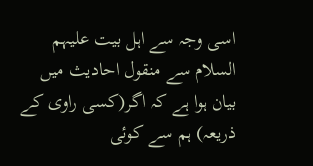اسی وجہ سے اہل بیت علیہم السلام سے منقول احادیث میں بیان ہوا ہے کہ اگر(کسی راوی کے ذریعہ) ہم سے کوئی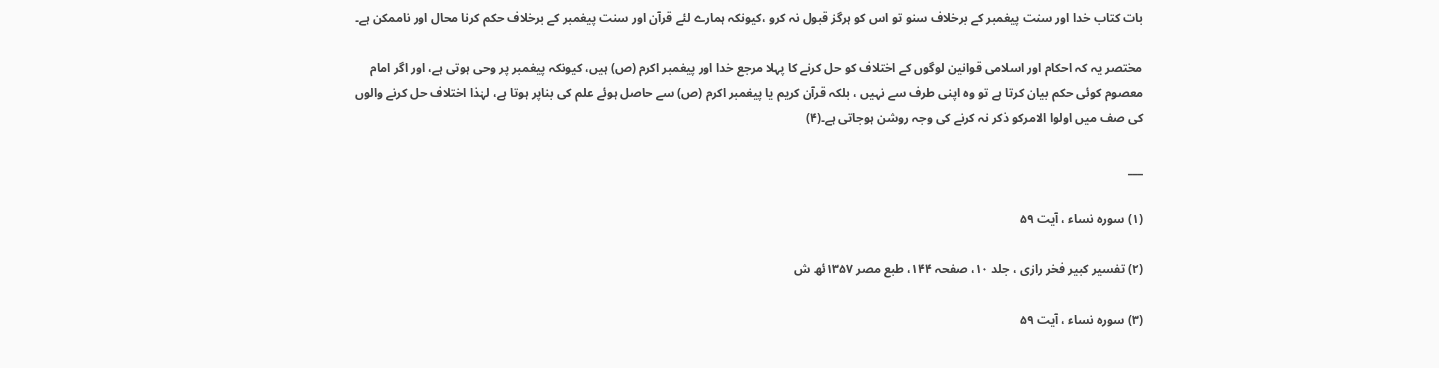بات کتاب خدا اور سنت پیغمبر کے برخلاف سنو تو اس کو ہرگز قبول نہ کرو ،کیونکہ ہمارے لئے قرآن اور سنت پیغمبر کے برخلاف حکم کرنا محال اور ناممکن ہے۔

مختصر یہ کہ احکام اور اسلامی قوانین لوگوں کے اختلاف کو حل کرنے کا پہلا مرجع خدا اور پیغمبر اکرم (ص) ہیں، کیونکہ پیغمبر پر وحی ہوتی ہے، اور اگر امام معصوم کوئی حکم بیان کرتا ہے تو وہ اپنی طرف سے نہیں ، بلکہ قرآن کریم یا پیغمبر اکرم (ص) سے حاصل ہوئے علم کی بناپر ہوتا ہے، لہٰذا اختلاف حل کرنے والوں کی صف میں اولوا الامرکو ذکر نہ کرنے کی وجہ روشن ہوجاتی ہے۔(۴)

___

(۱) سورہ نساء ، آیت ۵۹

(۲) تفسیر کبیر فخر رازی ، جلد ۱۰، صفحہ ۱۴۴، طبع مصر ۱۳۵۷ئھ ش

(۳) سورہ نساء ، آیت ۵۹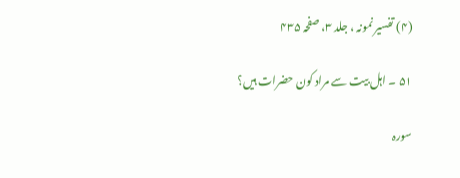(۴) تفسیر نمونہ ، جلد ۳، صفحہ ۴۳۵

۵۱ ۔ اہل بیت سے مراد کون حضرات ہیں؟

سورہ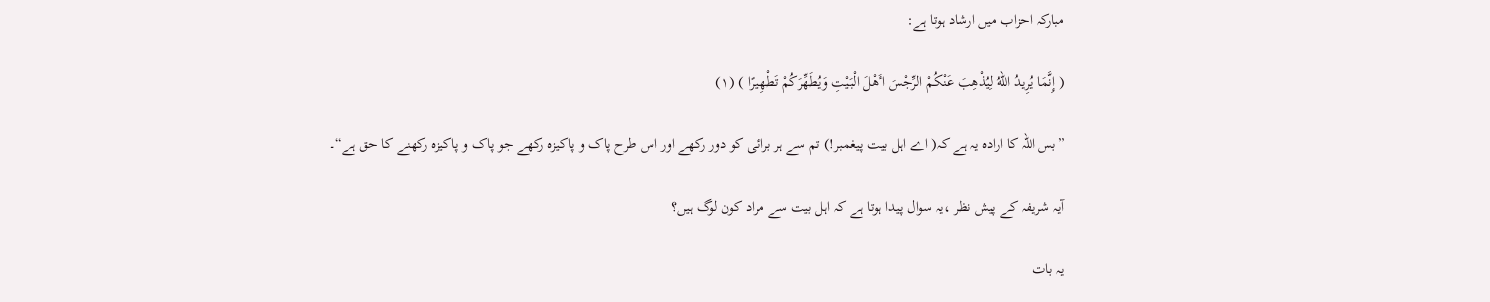مبارکہ احزاب میں ارشاد ہوتا ہے:

( إِنَّمَا یُرِیدُ اللهُ لِیُذْهِبَ عَنْکُمْ الرِّجْسَ اٴَهْلَ الْبَیْتِ وَیُطَهِّرَکُمْ تَطْهِیرًا ) (۱)

”بس اللہ کا ارادہ یہ ہے کہ( اے اہل بیت پیغمبر!) تم سے ہر برائی کو دور رکھے اور اس طرح پاک و پاکیزہ رکھے جو پاک و پاکیزہ رکھنے کا حق ہے“۔

آیہ شریفہ کے پیش نظر ،یہ سوال پیدا ہوتا ہے کہ اہل بیت سے مراد کون لوگ ہیں؟

یہ بات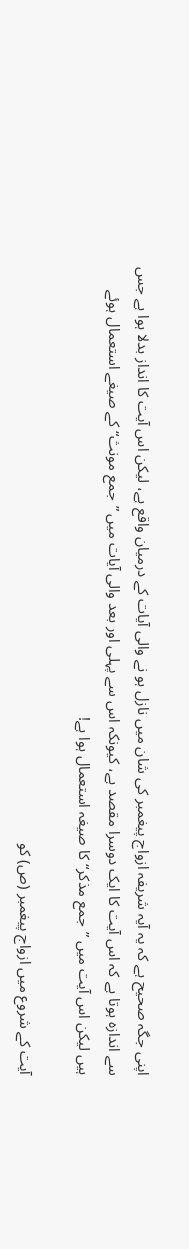اپنی جگہ صحیح ہے کہ یہ آیہ شریفہ ازواج پیغمبر کی شان میں نازل ہو نے والی آیات کے درمیان واقع ہے، لیکن اس آیت کا انداز بدلا ہوا ہے جس سے اندازہ ہوتا ہے کہ اس آیت کا ایک دوسرا مقصد ہے، کیونکہ اس سے پہلی اور بعد والی آیات میں ”جمع مونث“ کے صیغے استعمال ہوئے ہیں لیکن اس آیت میں ”جمع مذکر“ کا صیغہ استعمال ہوا ہے!

آیت کے شروع میں ازواج پیغمبر (ص) کو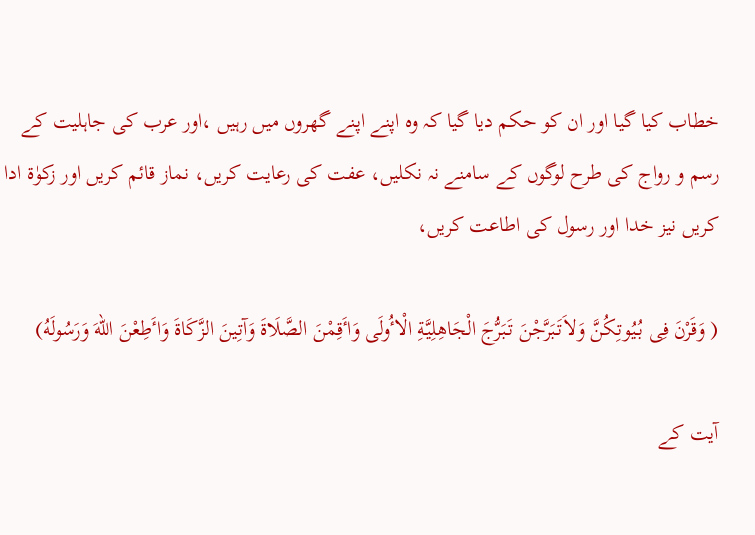خطاب کیا گیا اور ان کو حکم دیا گیا کہ وہ اپنے اپنے گھروں میں رہیں ،اور عرب کی جاہلیت کے رسم و رواج کی طرح لوگوں کے سامنے نہ نکلیں، عفت کی رعایت کریں، نماز قائم کریں اور زکوٰة ادا کریں نیز خدا اور رسول کی اطاعت کریں،

( وَقَرْنَ فِی بُیُوتِکُنَّ وَلاَتَبَرَّجْنَ تَبَرُّجَ الْجَاهِلِیَّةِ الْاٴُولَی وَاٴَقِمْنَ الصَّلَاةَ وَآتِینَ الزَّکَاةَ وَاٴَطِعْنَ اللهَ وَرَسُولَهُ)

آیت کے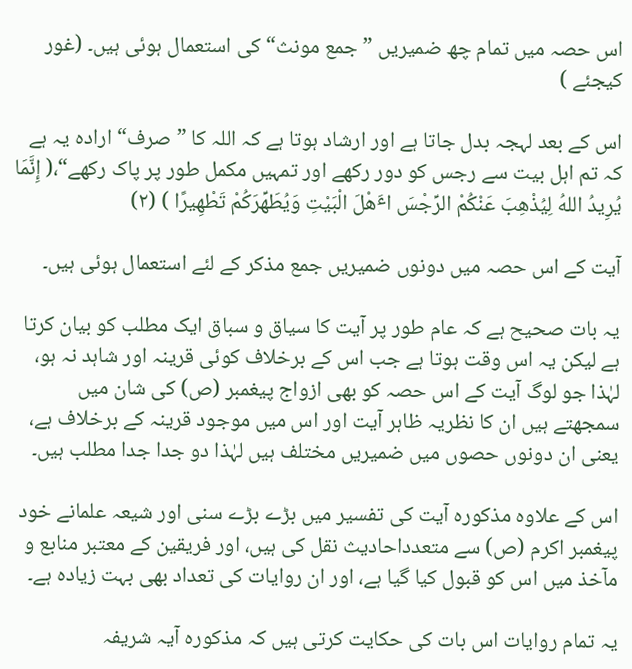اس حصہ میں تمام چھ ضمیریں ”جمع مونث“ کی استعمال ہوئی ہیں۔ (غور کیجئے )

اس کے بعد لہجہ بدل جاتا ہے اور ارشاد ہوتا ہے کہ اللہ کا ”صرف“ ارادہ یہ ہے کہ تم اہل بیت سے رجس کو دور رکھے اور تمہیں مکمل طور پر پاک رکھے“،( إِنَّمَا یُرِیدُ اللهُ لِیُذْهِبَ عَنْکُمْ الرِّجْسَ اٴَهْلَ الْبَیْتِ وَیُطَهِّرَکُمْ تَطْهِیرًا ) (۲)

آیت کے اس حصہ میں دونوں ضمیریں جمع مذکر کے لئے استعمال ہوئی ہیں۔

یہ بات صحیح ہے کہ عام طور پر آیت کا سیاق و سباق ایک مطلب کو بیان کرتا ہے لیکن یہ اس وقت ہوتا ہے جب اس کے برخلاف کوئی قرینہ اور شاہد نہ ہو، لہٰذا جو لوگ آیت کے اس حصہ کو بھی ازواج پیغمبر (ص) کی شان میں سمجھتے ہیں ان کا نظریہ ظاہر آیت اور اس میں موجود قرینہ کے برخلاف ہے، یعنی ان دونوں حصوں میں ضمیریں مختلف ہیں لہٰذا دو جدا جدا مطلب ہیں۔

اس کے علاوہ مذکورہ آیت کی تفسیر میں بڑے بڑے سنی اور شیعہ علمانے خود پیغمبر اکرم (ص) سے متعدداحادیث نقل کی ہیں، اور فریقین کے معتبر منابع و مآخذ میں اس کو قبول کیا گیا ہے، اور ان روایات کی تعداد بھی بہت زیادہ ہے۔

یہ تمام روایات اس بات کی حکایت کرتی ہیں کہ مذکورہ آیہ شریفہ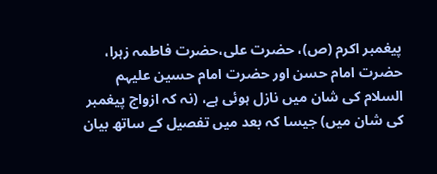پیغمبر اکرم (ص)، حضرت علی،حضرت فاطمہ زہرا، حضرت امام حسن اور حضرت امام حسین علیہم السلام کی شان میں نازل ہوئی ہے، (نہ کہ ازواج پیغمبر کی شان میں) جیسا کہ بعد میں تفصیل کے ساتھ بیان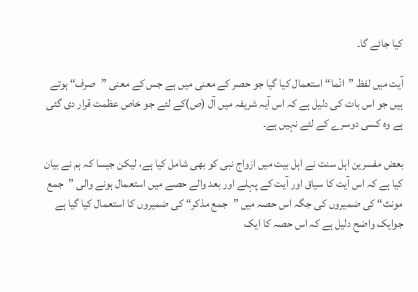کیا جائے گا۔

آیت میں لفظ ”انّما“ استعمال کیا گیا جو حصر کے معنی میں ہے جس کے معنی ”صرف“ ہوتے ہیں جو اس بات کی دلیل ہے کہ اس آیہ شریفہ میں آل (ص)کے لئے جو خاص عظمت قرار دی گئی ہے وہ کسی دوسرے کے لئے نہیں ہے۔

بعض مفسرین اہل سنت نے اہل بیت میں ازواج نبی کو بھی شامل کیا ہے، لیکن جیسا کہ ہم نے بیان کیا ہے کہ اس آیت کا سیاق اور آیت کے پہلے اور بعد والے حصے میں استعمال ہونے والی ”جمع مونث“ کی ضمیروں کی جگہ اس حصہ میں ”جمع مذکر“ کی ضمیروں کا استعمال کیا گیا ہے جوایک واضح دلیل ہے کہ اس حصہ کا ایک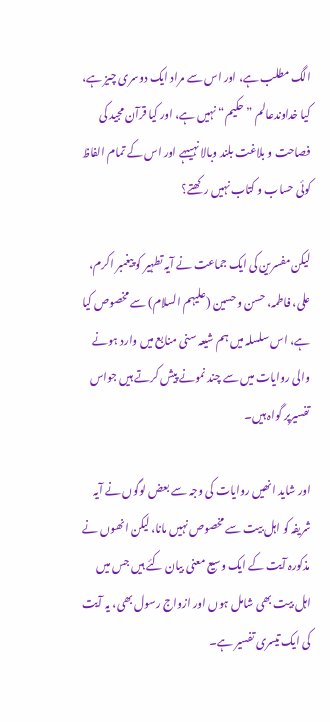الگ مطلب ہے، اور اس سے مراد ایک دوسری چیز ہے، کیا خداوندعالم ”حکیم“ نہیں ہے، اور کیا قرآن مجید کی فصاحت و بلاغت بلند وبالا نہیںہے اور اس کے تمام الفاظ کوئی حساب و کتاب نہیں رکھتے؟

لیکن مفسرین کی ایک جماعت نے آیہ تطہیر کو پیغمبر اکرم، علی، فاطمہ، حسن و حسین (علیہم السلام) سے مخصوص کیا ہے، اس سلسلہ میں ہم شیعہ سنی منابع میں وارد ہونے والی روایات میں سے چند نمونے پیش کرتے ہیں جواس تفسیرپر گواہ ہیں۔

اور شاید انھیں روایات کی وجہ سے بعض لوگوں نے آیہ شریفہ کو اہل بیت سے مخصوص نہیں مانا، لیکن انھوں نے مذکورہ آیت کے ایک وسیع معنی بیان کئے ہیں جس میں اہل بیت بھی شامل ہوں اور ازواج رسول بھی، یہ آیت کی ایک تیسری تفسیر ہے۔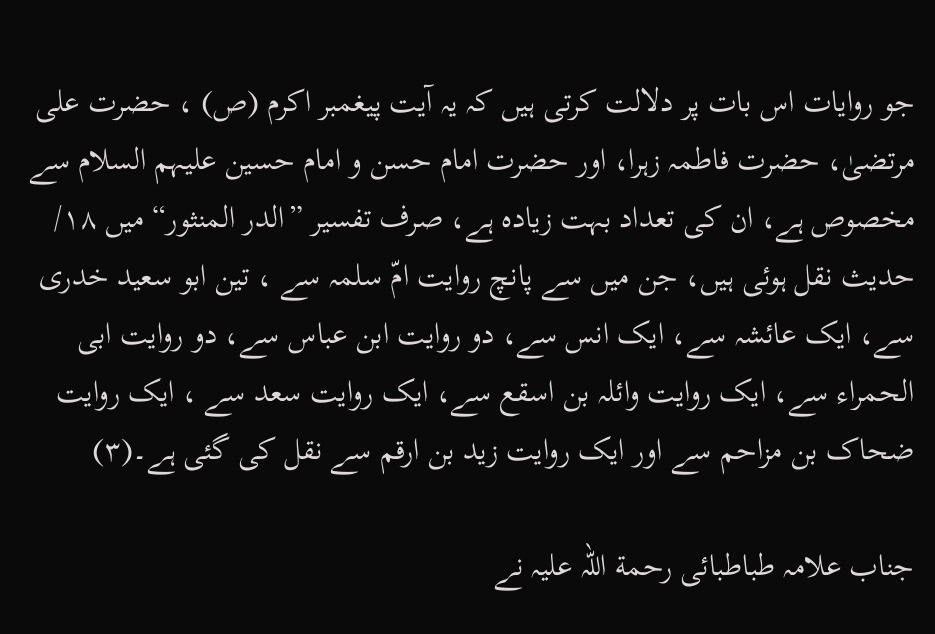جو روایات اس بات پر دلالت کرتی ہیں کہ یہ آیت پیغمبر اکرم (ص) ، حضرت علی مرتضیٰ، حضرت فاطمہ زہرا، اور حضرت امام حسن و امام حسین علیہم السلام سے مخصوص ہے، ان کی تعداد بہت زیادہ ہے، صرف تفسیر ”الدر المنثور“ میں ۱۸/ حدیث نقل ہوئی ہیں، جن میں سے پانچ روایت امّ سلمہ سے ، تین ابو سعید خدری سے، ایک عائشہ سے، ایک انس سے، دو روایت ابن عباس سے، دو روایت ابی الحمراء سے، ایک روایت وائلہ بن اسقع سے، ایک روایت سعد سے ، ایک روایت ضحاک بن مزاحم سے اور ایک روایت زید بن ارقم سے نقل کی گئی ہے۔(۳)

جناب علامہ طباطبائی رحمة اللہ علیہ نے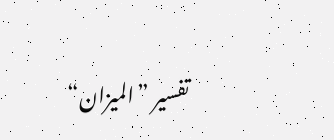تفسیر ”المیزان“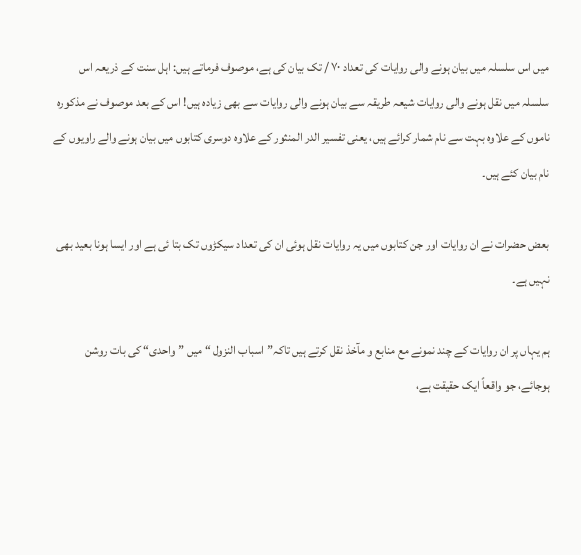میں اس سلسلہ میں بیان ہونے والی روایات کی تعداد ۷۰ / تک بیان کی ہے، موصوف فرماتے ہیں: اہل سنت کے ذریعہ اس سلسلہ میں نقل ہونے والی روایات شیعہ طریقہ سے بیان ہونے والی روایات سے بھی زیادہ ہیں! اس کے بعد موصوف نے مذکورہ ناموں کے علاوہ بہت سے نام شمار کرائے ہیں، یعنی تفسیر الدر المنثور کے علاوہ دوسری کتابوں میں بیان ہونے والے راویوں کے نام بیان کئے ہیں۔

بعض حضرات نے ان روایات اور جن کتابوں میں یہ روایات نقل ہوئی ان کی تعداد سیکڑوں تک بتا ئی ہے اور ایسا ہونا بعید بھی نہیں ہے۔

ہم یہاں پر ان روایات کے چند نمونے مع منابع و مآخذ نقل کرتے ہیں تاکہ”اسباب النزول “ میں ”واحدی“ کی بات روشن ہوجائے، جو واقعاً ایک حقیقت ہے،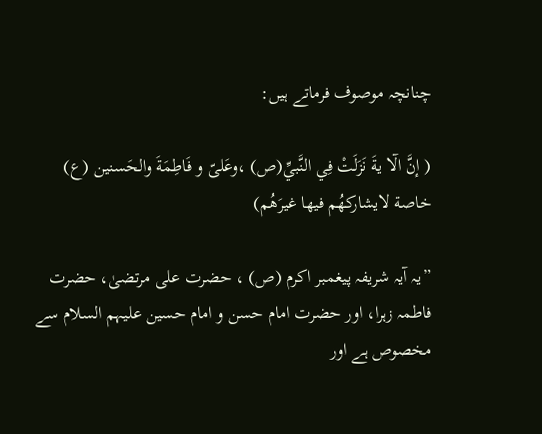چنانچہ موصوف فرماتے ہیں:

( إنَّ الٓا یةَ نَزَلَتْ فِي النَّبيِّ(ص) ،وعَلیّ و فَاطِمَةَ والحَسنین (ع) خاصة لایشارکهُم فیها غیرَهُم)

”یہ آیہ شریفہ پیغمبر اکرم (ص) ، حضرت علی مرتضیٰ، حضرت فاطمہ زہرا، اور حضرت امام حسن و امام حسین علیہم السلام سے مخصوص ہے اور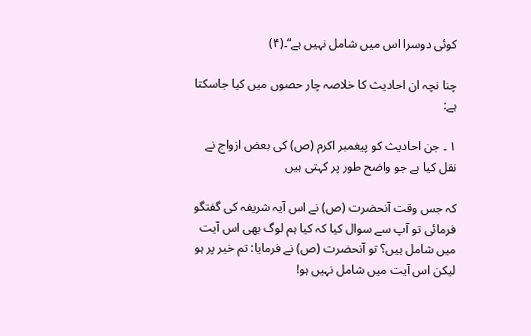کوئی دوسرا اس میں شامل نہیں ہے“۔(۴)

چنا نچہ ان احادیث کا خلاصہ چار حصوں میں کیا جاسکتا ہے:

۱ ۔ جن احادیث کو پیغمبر اکرم (ص) کی بعض ازواج نے نقل کیا ہے جو واضح طور پر کہتی ہیں

کہ جس وقت آنحضرت (ص) نے اس آیہ شریفہ کی گفتگو فرمائی تو آپ سے سوال کیا کہ کیا ہم لوگ بھی اس آیت میں شامل ہیں؟ تو آنحضرت (ص) نے فرمایا: تم خیر پر ہو لیکن اس آیت میں شامل نہیں ہو!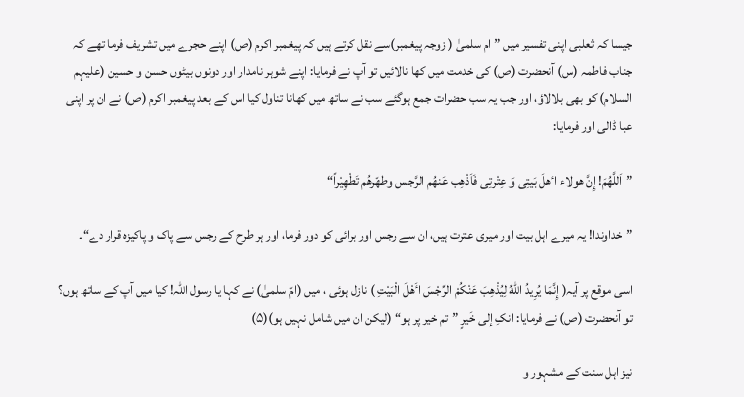جیسا کہ ثعلبی اپنی تفسیر میں ”ام سلمیٰ ( زوجہ پیغمبر)سے نقل کرتے ہیں کہ پیغمبر اکرم (ص) اپنے حجرے میں تشریف فرما تھے کہ جناب فاطمہ (س) آنحضرت (ص) کی خدمت میں کھا نالائیں تو آپ نے فرمایا: اپنے شوہر نامدار اور دونوں بیٹوں حسن و حسین (علیہم السلام) کو بھی بلالاؤ، اور جب یہ سب حضرات جمع ہوگئے سب نے ساتھ میں کھانا تناول کیا اس کے بعد پیغمبر اکرم (ص) نے ان پر اپنی عبا ڈالی اور فرمایا:

”اَللَّهُمَ! إِنَّ هولاء اٴهلَ بَیتِی وَ عِتْرتِی فَاَذْهِب عَنهُم الرَّجس وطهّرهُم تَطْهِیْراً“

”خداوندا! یہ میرے اہل بیت اور میری عترت ہیں، ان سے رجس اور برائی کو دور فرما، اور ہر طرح کے رجس سے پاک و پاکیزہ قرار دے“۔

اسی موقع پر آیہ( إِنَّمَا یُرِیدُ اللهُ لِیُذْهِبَ عَنْکُمْ الرِّجْسَ اٴَهْلَ الْبَیْتِ ) نازل ہوئی ، میں (امّ سلمیٰ) نے کہا یا رسول اللہ! کیا میں آپ کے ساتھ ہوں؟ تو آنحضرت (ص) نے فرمایا: انکِ إلی خَیرٍ ”تم خیر پر ہو“ (لیکن ان میں شامل نہیں ہو)(۵)

نیز اہل سنت کے مشہور و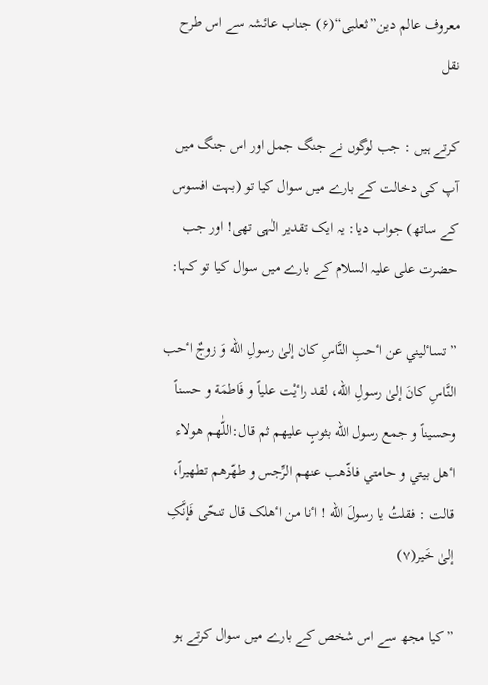معروف عالم دین”ثعلبی“(۶) جناب عائشہ سے اس طرح نقل

کرتے ہیں : جب لوگوں نے جنگ جمل اور اس جنگ میں آپ کی دخالت کے بارے میں سوال کیا تو (بہت افسوس کے ساتھ) جواب دیا: یہ ایک تقدیر الٰہی تھی! اور جب حضرت علی علیہ السلام کے بارے میں سوال کیا تو کہا:

” تساٴلیني عن اٴحبِ النَّاسِ کان إلیٰ رسولِ الله وَ زوجٌ اٴحب النَّاسِ کانَ إلیٰ رسولِ الله، لقد راٴیْت علیاً و فَاطمَة و حسناً وحسیناً و جمع رسول الله بثوبٍ علیهم ثم قال:اللّٰهم هولاء اٴهل بیتي و حامتي فاذّهب عنهم الرِّجس و طهّرهم تطهیراً، قالت : فقلتُ یا رسولَ الله ! اٴنا من اٴهلک قال تنحّی فَإنَّکِ إلیٰ خَیر(۷)

”کیا مجھ سے اس شخص کے بارے میں سوال کرتے ہو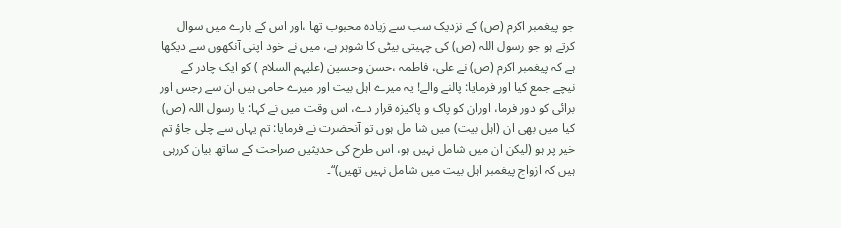جو پیغمبر اکرم (ص) کے نزدیک سب سے زیادہ محبوب تھا ،اور اس کے بارے میں سوال کرتے ہو جو رسول اللہ (ص) کی چہیتی بیٹی کا شوہر ہے، میں نے خود اپنی آنکھوں سے دیکھا ہے کہ پیغمبر اکرم (ص) نے علی، فاطمہ ،حسن وحسین (علیہم السلام ) کو ایک چادر کے نیچے جمع کیا اور فرمایا: پالنے والے! یہ میرے اہل بیت اور میرے حامی ہیں ان سے رجس اور برائی کو دور فرما، اوران کو پاک و پاکیزہ قرار دے، اس وقت میں نے کہا: یا رسول اللہ (ص) کیا میں بھی ان (اہل بیت) میں شا مل ہوں تو آنحضرت نے فرمایا: تم یہاں سے چلی جاؤ تم خیر پر ہو (لیکن ان میں شامل نہیں ہو، اس طرح کی حدیثیں صراحت کے ساتھ بیان کررہی ہیں کہ ازواج پیغمبر اہل بیت میں شامل نہیں تھیں)“۔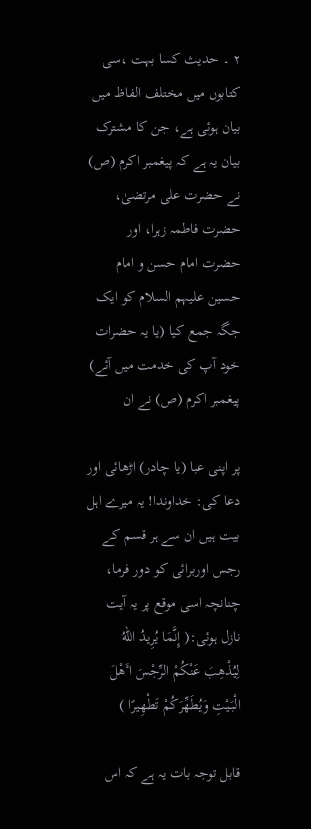۲ ۔ حدیث کسا بہت ،سی کتابوں میں مختلف الفاظ میں بیان ہوئی ہے، جن کا مشترک بیان یہ ہے کہ پیغمبر اکرم (ص) نے حضرت علی مرتضیٰ، حضرت فاطمہ زہرا، اور حضرت امام حسن و امام حسین علیہم السلام کو ایک جگہ جمع کیا (یا یہ حضرات خود آپ کی خدمت میں آئے) پیغمبر اکرم (ص) نے ان

پر اپنی عبا (یا چادر) اڑھائی اور دعا کی: خداوندا! یہ میرے اہل بیت ہیں ان سے ہر قسم کے رجس اوربرائی کو دور فرما، چنانچہ اسی موقع پر یہ آیت نازل ہوئی:( إِنَّمَا یُرِیدُ اللهُ لِیُذْهِبَ عَنْکُمْ الرِّجْسَ اٴَهْلَ الْبَیْتِ وَیُطَهِّرَکُمْ تَطْهِیرًا )

قابل توجہ بات یہ ہے کہ اس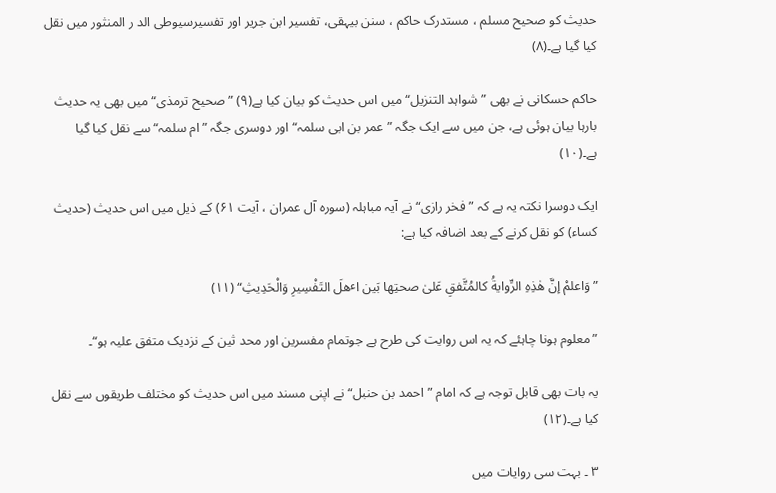حدیث کو صحیح مسلم ، مستدرک حاکم ، سنن بیہقی، تفسیر ابن جریر اور تفسیرسیوطی الد ر المنثور میں نقل کیا گیا ہے۔(۸)

حاکم حسکانی نے بھی ”شواہد التنزیل“ میں اس حدیث کو بیان کیا ہے(۹) ”صحیح ترمذی“ میں بھی یہ حدیث بارہا بیان ہوئی ہے، جن میں سے ایک جگہ ”عمر بن ابی سلمہ“ اور دوسری جگہ ”ام سلمہ“ سے نقل کیا گیا ہے۔(۱۰)

ایک دوسرا نکتہ یہ ہے کہ ”فخر رازی“ نے آیہ مباہلہ (سورہ آل عمران ، آیت ۶۱) کے ذیل میں اس حدیث (حدیث کساء) کو نقل کرنے کے بعد اضافہ کیا ہے:

”وَاعلمْ إنَّ هٰذِهِ الرِّوایةُ کالمُتَّفقِ عَلیٰ صحتِها بَین اٴهلَ التَفْسِیرِ وَالْحَدِیثِ“ (۱۱)

”معلوم ہونا چاہئے کہ یہ اس روایت کی طرح ہے جوتمام مفسرین اور محد ثین کے نزدیک متفق علیہ ہو“۔

یہ بات بھی قابل توجہ ہے کہ امام ”احمد بن حنبل“ نے اپنی مسند میں اس حدیث کو مختلف طریقوں سے نقل کیا ہے۔(۱۲)

۳ ۔ بہت سی روایات میں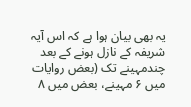یہ بھی بیان ہوا ہے کہ اس آیہ شریفہ کے نازل ہونے کے بعد چندمہینے تک (بعض روایات میں ۶ مہینے، بعض میں ۸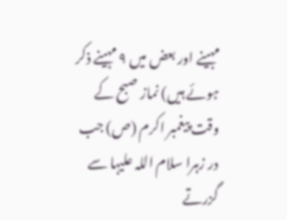مہینے اور بعض میں ۹ مہینے ذکر ہوئے ہیں) نماز صبح کے وقت پیغمبر اکرم (ص) جب در زہرا سلام اللہ علیہا سے گزرتے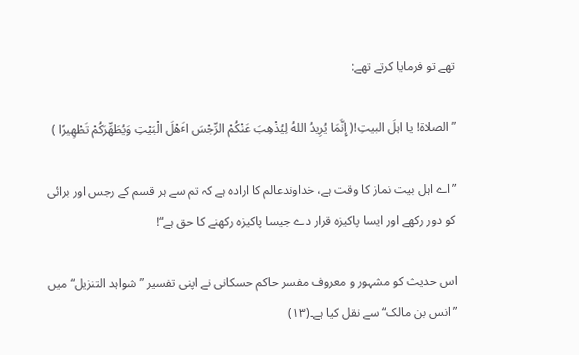تھے تو فرمایا کرتے تھے:

”الصلاة! یا اہلَ البیتِ!( إِنَّمَا یُرِیدُ اللهُ لِیُذْهِبَ عَنْکُمْ الرِّجْسَ اٴَهْلَ الْبَیْتِ وَیُطَهِّرَکُمْ تَطْهِیرًا )

”اے اہل بیت نماز کا وقت ہے، خداوندعالم کا ارادہ ہے کہ تم سے ہر قسم کے رجس اور برائی کو دور رکھے اور ایسا پاکیزہ قرار دے جیسا پاکیزہ رکھنے کا حق ہے“!

اس حدیث کو مشہور و معروف مفسر حاکم حسکانی نے اپنی تفسیر ”شواہد التنزیل“ میں ”انس بن مالک“ سے نقل کیا ہے۔(۱۳)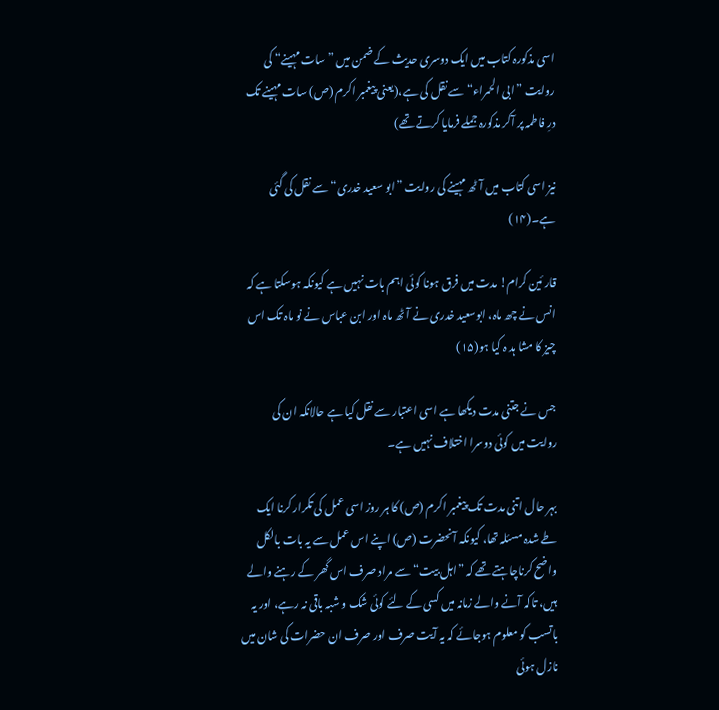اسی مذکورہ کتاب میں ایک دوسری حدیث کے ضمن میں ”سات مہینے“ کی روایت ”ابی الحمراء“ سے نقل کی ہے،(یعنی پیغمبر اکرم (ص) سات مہینے تک درِ فاطمہ پر آکر مذکورہ جملے فرمایا کرتے تھے)

نیز اسی کتاب میں آٹھ مہینے کی روایت ”ابو سعید خدری“ سے نقل کی گئی ہے۔(۱۴)

قار ئین کرام! مدت میں فرق ہونا کوئی اہم بات نہیں ہے کیونکہ ہوسکتا ہے کہ انس نے چھ ماہ، ابوسعید خدری نے آٹھ ماہ اور ابن عباس نے نو ماہ تک اس چیز کا مشا ہد ہ کیا ہو(۱۵)

جس نے جتنی مدت دیکھا ہے اسی اعتبار سے نقل کیا ہے حالانکہ ان کی روایت میں کوئی دوسرا اختلاف نہیں ہے۔

بہر حال اتنی مدت تک پیغمبر اکرم (ص) کا ہر روز اسی عمل کی تکرار کرنا ایک طے شدہ مسئلہ تھا، کیونکہ آنحضرت (ص) اپنے اس عمل سے یہ بات بالکل واضح کرناچاہتے تھے کہ ”اہل بیت“ سے مراد صرف اس گھر کے رہنے والے ہیں، تاکہ آنے والے زمانہ میں کسی کے لئے کوئی شک و شبہ باقی نہ رہے، اور یہ باتسب کو معلوم ہوجائے کہ یہ آیت صرف اور صرف ان حضرات کی شان میں نازل ہوئی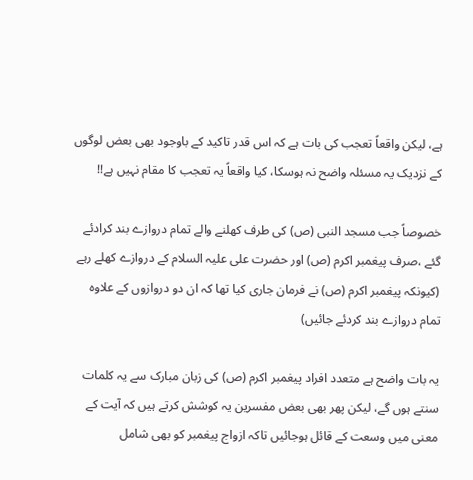ہے، لیکن واقعاً تعجب کی بات ہے کہ اس قدر تاکید کے باوجود بھی بعض لوگوں کے نزدیک یہ مسئلہ واضح نہ ہوسکا، کیا واقعاً یہ تعجب کا مقام نہیں ہے!!

خصوصاً جب مسجد النبی (ص) کی طرف کھلنے والے تمام دروازے بند کرادئے گئے ،صرف پیغمبر اکرم (ص) اور حضرت علی علیہ السلام کے دروازے کھلے رہے (کیونکہ پیغمبر اکرم (ص) نے فرمان جاری کیا تھا کہ ان دو دروازوں کے علاوہ تمام دروازے بند کردئے جائیں)

یہ بات واضح ہے متعدد افراد پیغمبر اکرم (ص) کی زبان مبارک سے یہ کلمات سنتے ہوں گے، لیکن پھر بھی بعض مفسرین یہ کوشش کرتے ہیں کہ آیت کے معنی میں وسعت کے قائل ہوجائیں تاکہ ازواج پیغمبر کو بھی شامل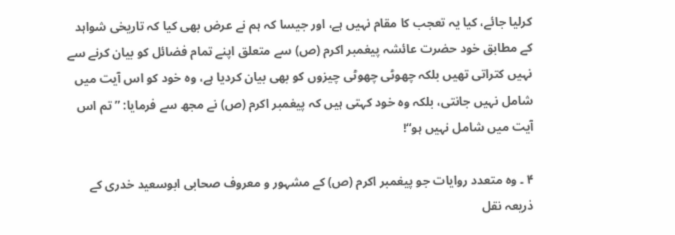کرلیا جائے، کیا یہ تعجب کا مقام نہیں ہے، اور جیسا کہ ہم نے عرض بھی کیا کہ تاریخی شواہد کے مطابق خود حضرت عائشہ پیغمبر اکرم (ص) سے متعلق اپنے تمام فضائل کو بیان کرنے سے نہیں کتراتی تھیں بلکہ چھوٹی چھوٹی چیزوں کو بھی بیان کردیا ہے، وہ خود کو اس آیت میں شامل نہیں جانتی، بلکہ وہ خود کہتی ہیں کہ پیغمبر اکرم (ص) نے مجھ سے فرمایا: ”تم اس آیت میں شامل نہیں ہو“!

۴ ۔ وہ متعدد روایات جو پیغمبر اکرم (ص) کے مشہور و معروف صحابی ابوسعید خدری کے ذریعہ نقل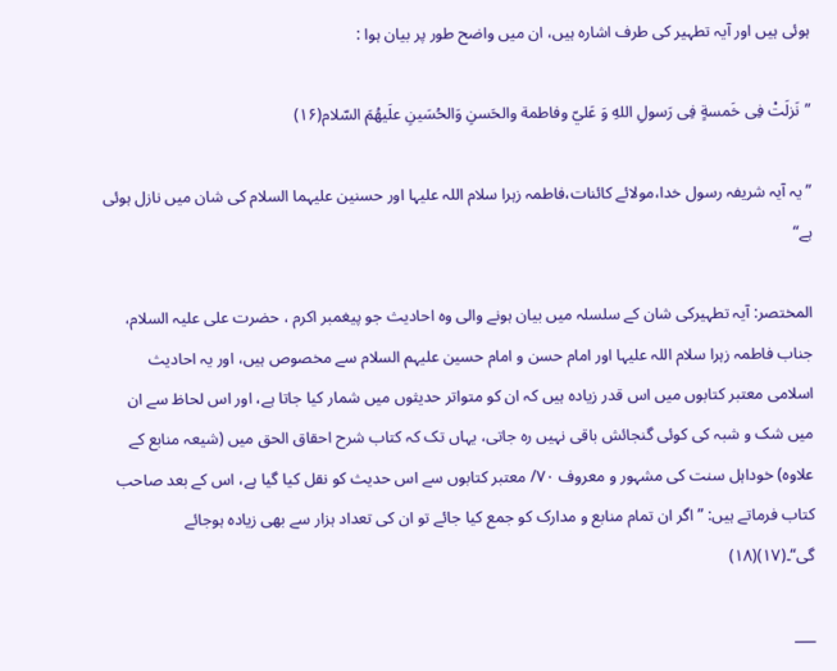ہوئی ہیں اور آیہ تطہیر کی طرف اشارہ ہیں، ان میں واضح طور پر بیان ہوا :

”نَزلَتْ فِی خَمسةٍ فِی رَسولِ اللهِ وَ عَليّ وفاطمة والحَسنِ وَالحُسَینِ علَیهُمَ السّلام(۱۶)

”یہ آیہ شریفہ رسول خدا،مولائے کائنات،فاطمہ زہرا سلام اللہ علیہا اور حسنین علیہما السلام کی شان میں نازل ہوئی ہے“

المختصر: آیہ تطہیرکی شان کے سلسلہ میں بیان ہونے والی وہ احادیث جو پیغمبر اکرم ، حضرت علی علیہ السلام، جناب فاطمہ زہرا سلام اللہ علیہا اور امام حسن و امام حسین علیہم السلام سے مخصوص ہیں، اور یہ احادیث اسلامی معتبر کتابوں میں اس قدر زیادہ ہیں کہ ان کو متواتر حدیثوں میں شمار کیا جاتا ہے، اور اس لحاظ سے ان میں شک و شبہ کی کوئی گنجائش باقی نہیں رہ جاتی، یہاں تک کہ کتاب شرح احقاق الحق میں (شیعہ منابع کے علاوہ) خوداہل سنت کی مشہور و معروف ۷۰/ معتبر کتابوں سے اس حدیث کو نقل کیا گیا ہے، اس کے بعد صاحب کتاب فرماتے ہیں: ”اگر ان تمام منابع و مدارک کو جمع کیا جائے تو ان کی تعداد ہزار سے بھی زیادہ ہوجائے گی“۔(۱۷)(۱۸)

___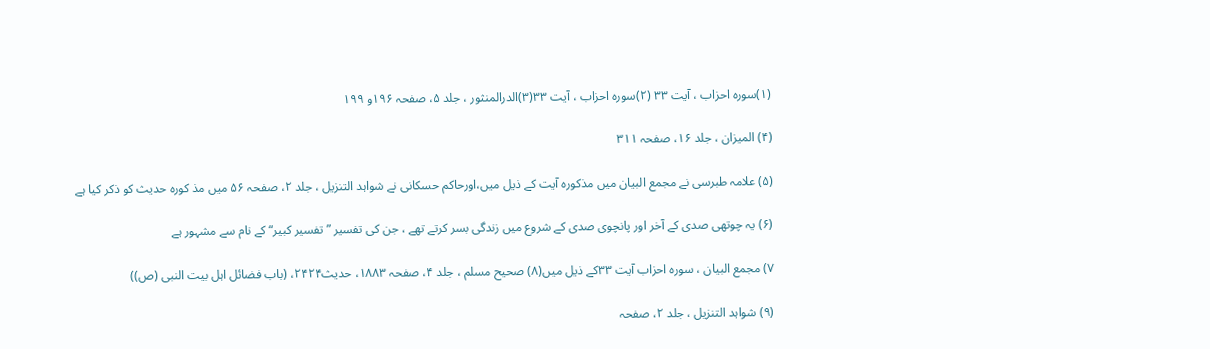(۱)سورہ احزاب ، آیت ۳۳ (۲)سورہ احزاب ، آیت ۳۳(۳)الدرالمنثور ، جلد ۵، صفحہ ۱۹۶و ۱۹۹

(۴) المیزان ، جلد ۱۶، صفحہ ۳۱۱

(۵) علامہ طبرسی نے مجمع البیان میں مذکورہ آیت کے ذیل میں،اورحاکم حسکانی نے شواہد التنزیل ، جلد ۲، صفحہ ۵۶ میں مذ کورہ حدیث کو ذکر کیا ہے

(۶) یہ چوتھی صدی کے آخر اور پانچوی صدی کے شروع میں زندگی بسر کرتے تھے ، جن کی تفسیر ”تفسیر کبیر“ کے نام سے مشہور ہے

۷) مجمع البیان ، سورہ احزاب آیت ۳۳کے ذیل میں(۸) صحیح مسلم ، جلد ۴، صفحہ ۱۸۸۳، حدیث۲۴۲۴، (باب فضائل اہل بیت النبی (ص))

(۹) شواہد التنزیل ، جلد ۲، صفحہ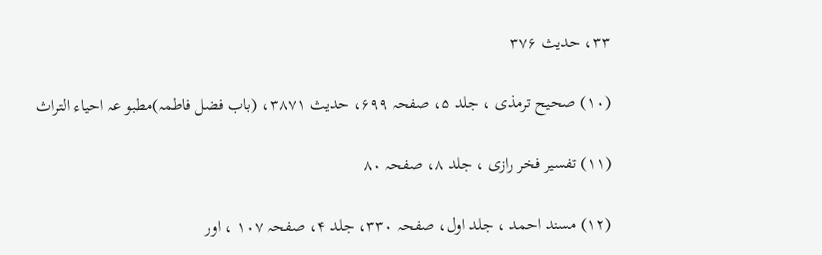۳۳، حدیث ۳۷۶

(۱۰) صحیح ترمذی ، جلد ۵، صفحہ ۶۹۹، حدیث ۳۸۷۱، (باب فضل فاطمہ)مطبو عہ احیاء التراث

(۱۱) تفسیر فخر رازی ، جلد ۸، صفحہ ۸۰

(۱۲) مسند احمد ، جلد اول، صفحہ ۳۳۰، جلد ۴، صفحہ ۱۰۷ ، اور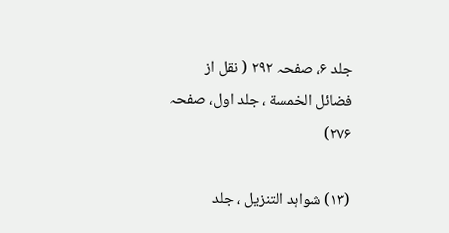جلد ۶، صفحہ ۲۹۲ ( نقل از فضائل الخمسة ، جلد اول، صفحہ ۲۷۶)

(۱۳) شواہد التنزیل ، جلد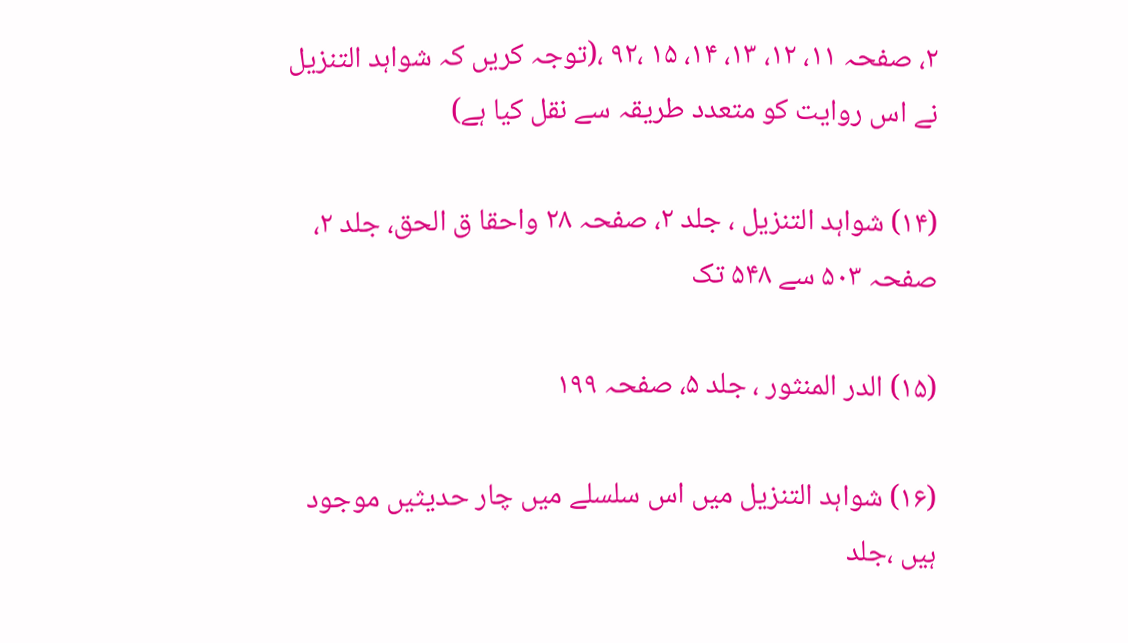۲، صفحہ ۱۱، ۱۲، ۱۳، ۱۴، ۱۵ ،۹۲ ،(توجہ کریں کہ شواہد التنزیل نے اس روایت کو متعدد طریقہ سے نقل کیا ہے)

(۱۴) شواہد التنزیل ، جلد ۲، صفحہ ۲۸ واحقا ق الحق، جلد ۲، صفحہ ۵۰۳ سے ۵۴۸ تک

(۱۵) الدر المنثور ، جلد ۵، صفحہ ۱۹۹

(۱۶) شواہد التنزیل میں اس سلسلے میں چار حدیثیں موجود ہیں ،جلد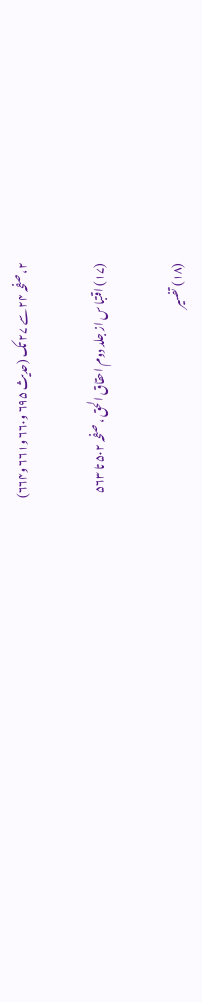۲، صفحہ ۲۴ سے ۲۷ تک (حدیث ۶۹۵ و۶۶۰ و۶۶۱ و۶۶۴)

(۱۷) اقتبا س از جلد دوم احقاق الحق ، صفحہ ۵۰۲ تا ۵۶۳

(۱۸) تفسیر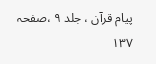پیام قرآن ، جلد ۹ ،صفحہ ۱۳۷